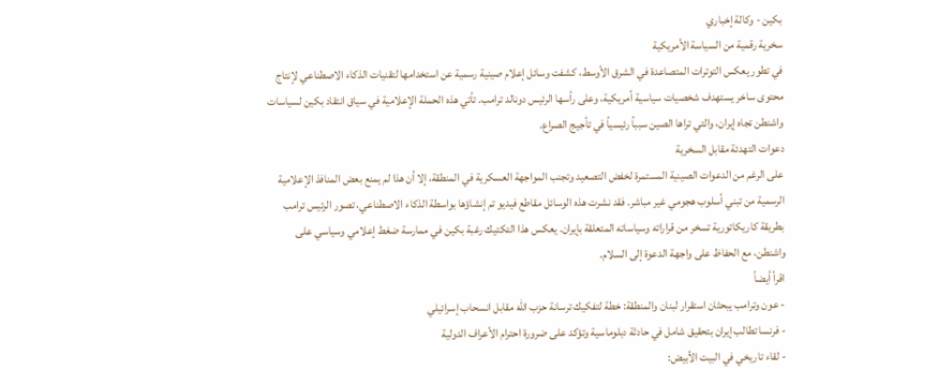بكين - وكالة إخباري
سخرية رقمية من السياسة الأمريكية
في تطور يعكس التوترات المتصاعدة في الشرق الأوسط، كشفت وسائل إعلام صينية رسمية عن استخدامها لتقنيات الذكاء الاصطناعي لإنتاج محتوى ساخر يستهدف شخصيات سياسية أمريكية، وعلى رأسها الرئيس دونالد ترامب. تأتي هذه الحملة الإعلامية في سياق انتقاد بكين لسياسات واشنطن تجاه إيران، والتي تراها الصين سبباً رئيسياً في تأجيج الصراع.
دعوات التهدئة مقابل السخرية
على الرغم من الدعوات الصينية المستمرة لخفض التصعيد وتجنب المواجهة العسكرية في المنطقة، إلا أن هذا لم يمنع بعض المنافذ الإعلامية الرسمية من تبني أسلوب هجومي غير مباشر. فقد نشرت هذه الوسائل مقاطع فيديو تم إنشاؤها بواسطة الذكاء الاصطناعي، تصور الرئيس ترامب بطريقة كاريكاتورية تسخر من قراراته وسياساته المتعلقة بإيران. يعكس هذا التكتيك رغبة بكين في ممارسة ضغط إعلامي وسياسي على واشنطن، مع الحفاظ على واجهة الدعوة إلى السلام.
اقرأ أيضاً
- عون وترامب يبحثان استقرار لبنان والمنطقة: خطة لتفكيك ترسانة حزب الله مقابل انسحاب إسرائيلي
- فرنسا تطالب إيران بتحقيق شامل في حادثة دبلوماسية وتؤكد على ضرورة احترام الأعراف الدولية
- لقاء تاريخي في البيت الأبيض: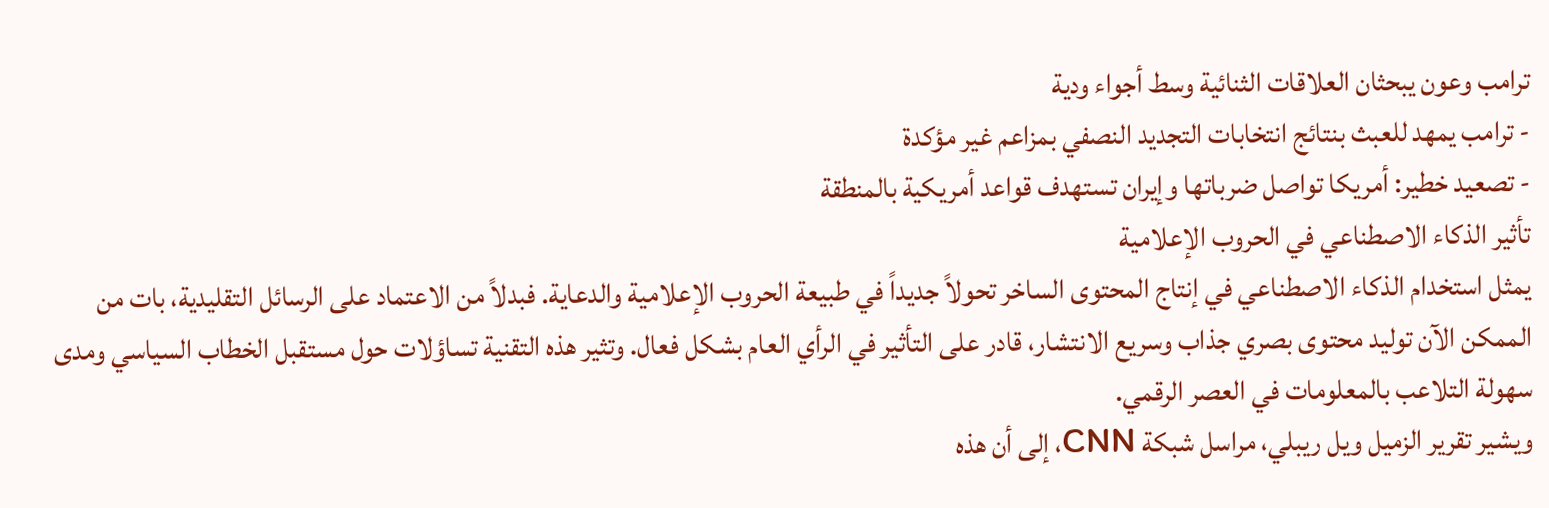ترامب وعون يبحثان العلاقات الثنائية وسط أجواء ودية
- ترامب يمهد للعبث بنتائج انتخابات التجديد النصفي بمزاعم غير مؤكدة
- تصعيد خطير: أمريكا تواصل ضرباتها وإيران تستهدف قواعد أمريكية بالمنطقة
تأثير الذكاء الاصطناعي في الحروب الإعلامية
يمثل استخدام الذكاء الاصطناعي في إنتاج المحتوى الساخر تحولاً جديداً في طبيعة الحروب الإعلامية والدعاية. فبدلاً من الاعتماد على الرسائل التقليدية، بات من الممكن الآن توليد محتوى بصري جذاب وسريع الانتشار، قادر على التأثير في الرأي العام بشكل فعال. وتثير هذه التقنية تساؤلات حول مستقبل الخطاب السياسي ومدى سهولة التلاعب بالمعلومات في العصر الرقمي.
ويشير تقرير الزميل ويل ريبلي، مراسل شبكة CNN، إلى أن هذه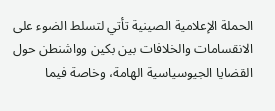الحملة الإعلامية الصينية تأتي لتسلط الضوء على الانقسامات والخلافات بين بكين وواشنطن حول القضايا الجيوسياسية الهامة، وخاصة فيما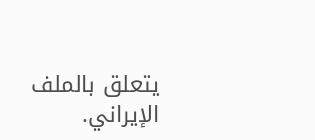يتعلق بالملف الإيراني.